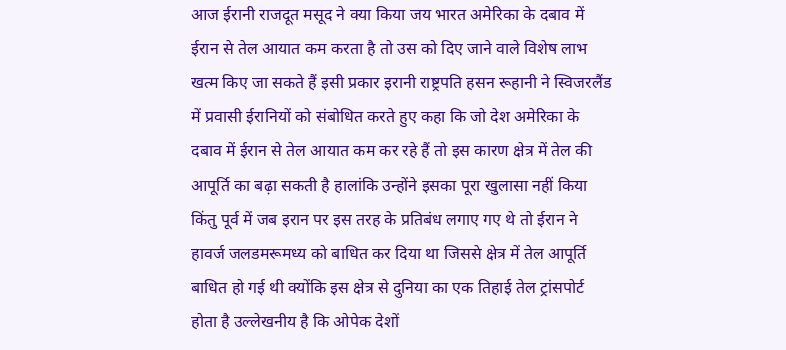आज ईरानी राजदूत मसूद ने क्या किया जय भारत अमेरिका के दबाव में ईरान से तेल आयात कम करता है तो उस को दिए जाने वाले विशेष लाभ खत्म किए जा सकते हैं इसी प्रकार इरानी राष्ट्रपति हसन रूहानी ने स्विजरलैंड में प्रवासी ईरानियों को संबोधित करते हुए कहा कि जो देश अमेरिका के दबाव में ईरान से तेल आयात कम कर रहे हैं तो इस कारण क्षेत्र में तेल की आपूर्ति का बढ़ा सकती है हालांकि उन्होंने इसका पूरा खुलासा नहीं किया किंतु पूर्व में जब इरान पर इस तरह के प्रतिबंध लगाए गए थे तो ईरान ने हावर्ज जलडमरूमध्य को बाधित कर दिया था जिससे क्षेत्र में तेल आपूर्ति बाधित हो गई थी क्योंकि इस क्षेत्र से दुनिया का एक तिहाई तेल ट्रांसपोर्ट होता है उल्लेखनीय है कि ओपेक देशों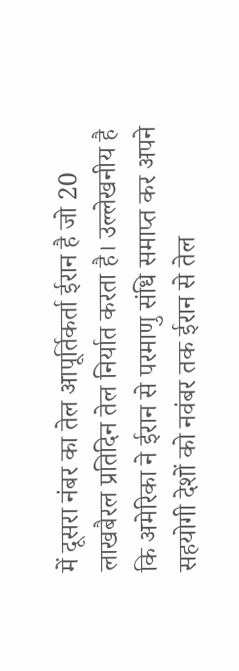में दूसरा नंबर का तेल आपूर्तिकर्ता ईरान है जो 20 लाखबैरल प्रतिदिन तेल निर्यात करता है। उल्लेखनीय है कि अमेरिका ने ईरान से परमाणु संधि समाप्त कर अपने सहयोगी देशों को नवंबर तक ईरान से तेल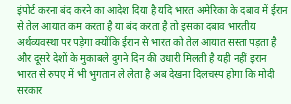इंपोर्ट करना बंद करने का आदेश दिया है यदि भारत अमेरिका के दबाव में ईरान से तेल आयात कम करता है या बंद करता है तो इसका दबाव भारतीय अर्थव्यवस्था पर पड़ेगा क्योंकि ईरान से भारत को तेल आयात सस्ता पड़ता है और दूसरे देशों के मुकाबले दुगने दिन की उधारी मिलती है यही नहीं इरान भारत से रुपए में भी भुगतान ले लेता है अब देखना दिलचस्प होगा कि मोदी सरकार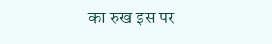का रुख इस पर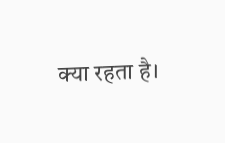क्या रहता है।